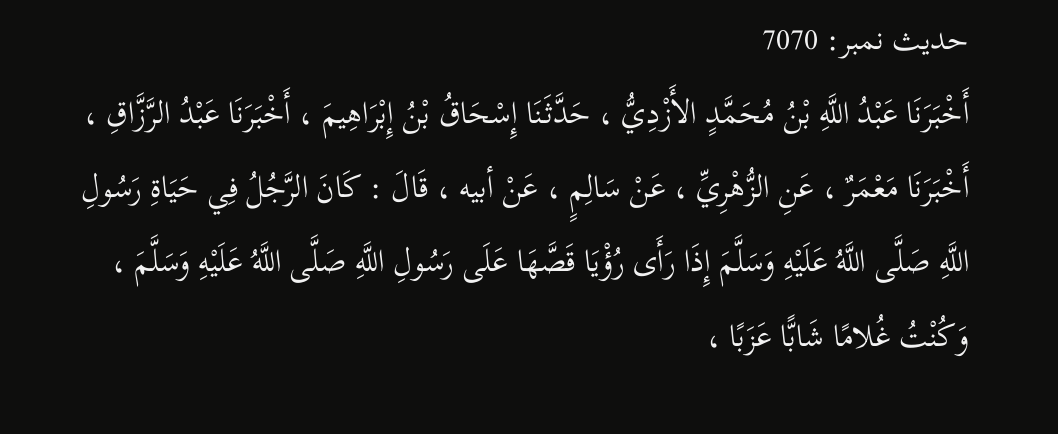حدیث نمبر: 7070
أَخْبَرَنَا عَبْدُ اللَّهِ بْنُ مُحَمَّدٍ الأَزْدِيُّ ، حَدَّثَنَا إِسْحَاقُ بْنُ إِبْرَاهِيمَ ، أَخْبَرَنَا عَبْدُ الرَّزَّاقِ ، أَخْبَرَنَا مَعْمَرٌ ، عَنِ الزُّهْرِيِّ ، عَنْ سَالِمٍ ، عَنْ أبيه ، قَالَ : كَانَ الرَّجُلُ فِي حَيَاةِ رَسُولِ اللَّهِ صَلَّى اللَّهُ عَلَيْهِ وَسَلَّمَ إِذَا رَأَى رُؤْيَا قَصَّهَا عَلَى رَسُولِ اللَّهِ صَلَّى اللَّهُ عَلَيْهِ وَسَلَّمَ ، وَكُنْتُ غُلامًا شَابًّا عَزَبًا ،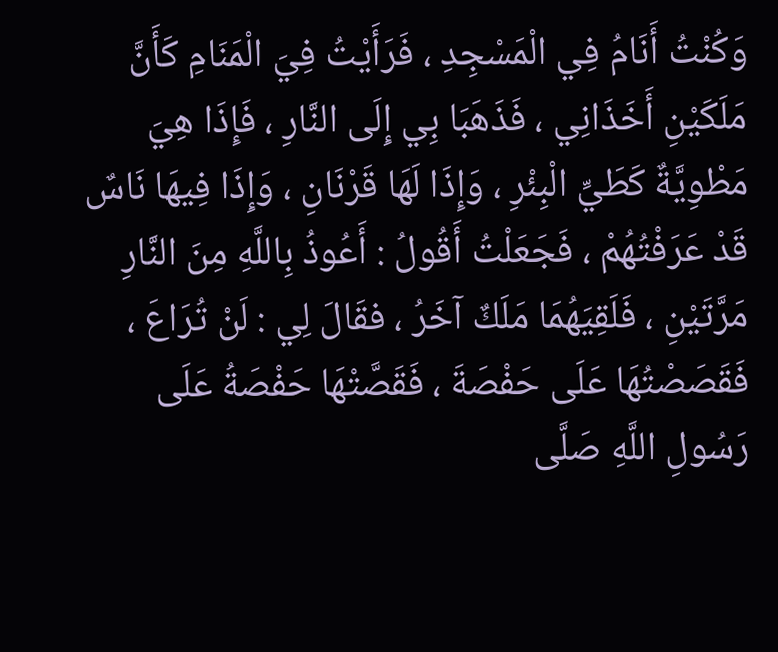وَكُنْتُ أَنَامُ فِي الْمَسْجِدِ ، فَرَأَيْتُ فِيَ الْمَنَامِ كَأَنَّ مَلَكَيْنِ أَخَذَانِي ، فَذَهَبَا بِي إِلَى النَّارِ ، فَإِذَا هِيَ مَطْوِيَّةٌ كَطَيِّ الْبِئْرِ ، وَإِذَا لَهَا قَرْنَانِ ، وَإِذَا فِيهَا نَاسٌ قَدْ عَرَفْتُهُمْ ، فَجَعَلْتُ أَقُولُ : أَعُوذُ بِاللَّهِ مِنَ النَّارِ مَرَّتَيْنِ ، فَلَقِيَهُمَا مَلَكٌ آخَرُ ، فقَالَ لِي : لَنْ تُرَاعَ ، فَقَصَصْتُهَا عَلَى حَفْصَةَ ، فَقَصَّتْهَا حَفْصَةُ عَلَى رَسُولِ اللَّهِ صَلَّى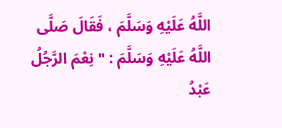اللَّهُ عَلَيْهِ وَسَلَّمَ ، فَقَالَ صَلَّى اللَّهُ عَلَيْهِ وَسَلَّمَ : " نِعْمَ الرَّجُلُ عَبْدُ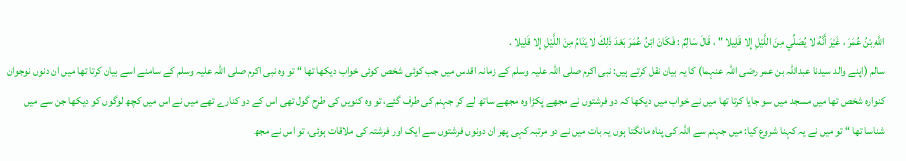اللَّهِ بْنُ عُمَرَ ، غَيْرَ أَنَّهُ لا يُصَلِّي مِنَ اللَّيْلِ إِلا قَلِيلا " ، قَالَ سَالِمٌ : فَكَانَ ابْنُ عُمَرَ بَعْدَ ذَلِكَ لا يَنَامُ مِنَ اللَّيْلِ إِلا قَلِيلا .
سالم (اپنے والد سیدنا عبداللہ بن عمر رضی اللہ عنہما) کا یہ بیان نقل کرتے ہیں: نبی اکرم صلی اللہ علیہ وسلم کے زمانہ اقدس میں جب کوئی شخص کوئی خواب دیکھا تھا “ تو وہ نبی اکرم صلی اللہ علیہ وسلم کے سامنے اسے بیان کرتا تھا میں ان دنوں نوجوان کنوارہ شخص تھا میں مسجد میں سو جایا کرتا تھا میں نے خواب میں دیکھا کہ دو فرشتوں نے مجھے پکڑا وہ مجھے ساتھ لے کر جہنم کی طرف گئے، تو وہ کنویں کی طرح گول تھی اس کے دو کنارے تھے میں نے اس میں کچھ لوگوں کو دیکھا جن سے میں شناسا تھا “ تو میں نے یہ کہنا شروع کیا: میں جہنم سے اللہ کی پناہ مانگتا ہوں یہ بات میں نے دو مرتبہ کہی پھر ان دونوں فرشتوں سے ایک اور فرشتہ کی ملاقات ہوئی، تو اس نے مجھ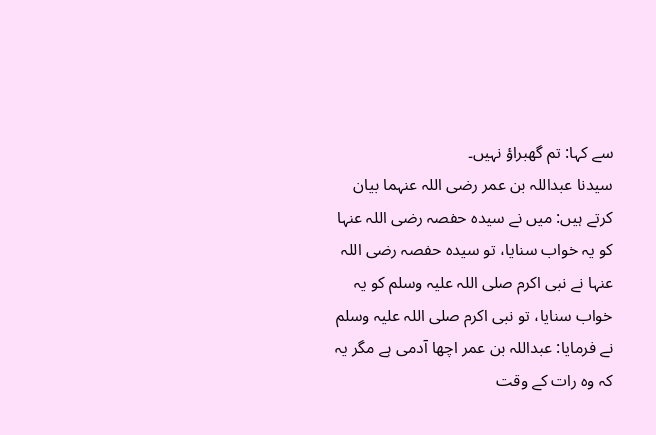سے کہا: تم گھبراؤ نہیں۔
سیدنا عبداللہ بن عمر رضی اللہ عنہما بیان کرتے ہیں: میں نے سیدہ حفصہ رضی اللہ عنہا کو یہ خواب سنایا، تو سیدہ حفصہ رضی اللہ عنہا نے نبی اکرم صلی اللہ علیہ وسلم کو یہ خواب سنایا، تو نبی اکرم صلی اللہ علیہ وسلم نے فرمایا: عبداللہ بن عمر اچھا آدمی ہے مگر یہ کہ وہ رات کے وقت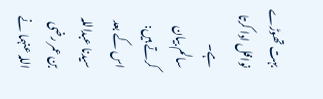بہت تھوڑے نوافل ادا کرتا ہے۔
سالم بیان کرتے ہیں: اس کے بعد سیدنا عبداللہ بن عمر رضی اللہ عنہما نے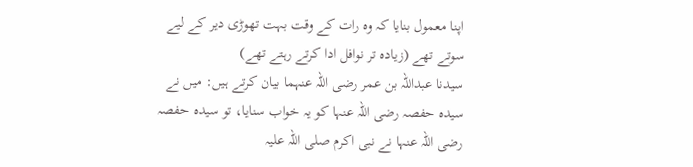اپنا معمول بنایا کہ وہ رات کے وقت بہت تھوڑی دیر کے لیے سوتے تھے (زیادہ تر نوافل ادا کرتے رہتے تھے)
سیدنا عبداللہ بن عمر رضی اللہ عنہما بیان کرتے ہیں: میں نے سیدہ حفصہ رضی اللہ عنہا کو یہ خواب سنایا، تو سیدہ حفصہ رضی اللہ عنہا نے نبی اکرم صلی اللہ علیہ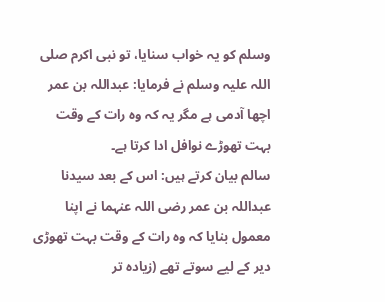وسلم کو یہ خواب سنایا، تو نبی اکرم صلی اللہ علیہ وسلم نے فرمایا: عبداللہ بن عمر اچھا آدمی ہے مگر یہ کہ وہ رات کے وقت بہت تھوڑے نوافل ادا کرتا ہے۔
سالم بیان کرتے ہیں: اس کے بعد سیدنا عبداللہ بن عمر رضی اللہ عنہما نے اپنا معمول بنایا کہ وہ رات کے وقت بہت تھوڑی دیر کے لیے سوتے تھے (زیادہ تر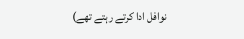نوافل ادا کرتے رہتے تھے)